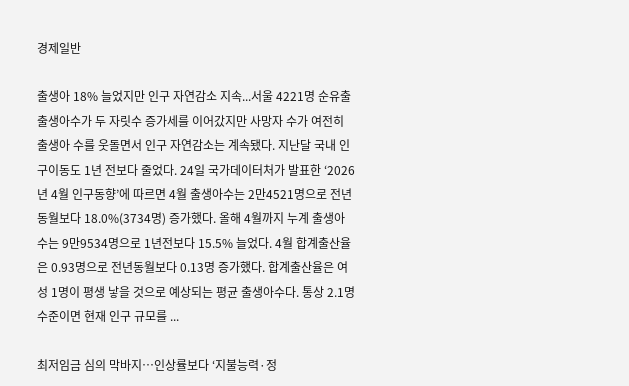경제일반

출생아 18% 늘었지만 인구 자연감소 지속...서울 4221명 순유출
출생아수가 두 자릿수 증가세를 이어갔지만 사망자 수가 여전히 출생아 수를 웃돌면서 인구 자연감소는 계속됐다. 지난달 국내 인구이동도 1년 전보다 줄었다. 24일 국가데이터처가 발표한 ‘2026년 4월 인구동향’에 따르면 4월 출생아수는 2만4521명으로 전년동월보다 18.0%(3734명) 증가했다. 올해 4월까지 누계 출생아수는 9만9534명으로 1년전보다 15.5% 늘었다. 4월 합계출산율은 0.93명으로 전년동월보다 0.13명 증가했다. 합계출산율은 여성 1명이 평생 낳을 것으로 예상되는 평균 출생아수다. 통상 2.1명 수준이면 현재 인구 규모를 ...

최저임금 심의 막바지…인상률보다 ‘지불능력·정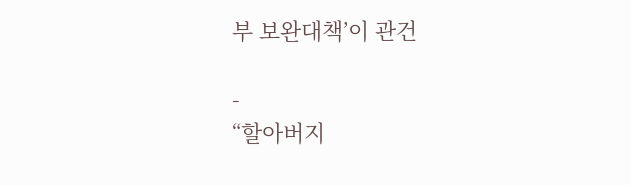부 보완대책’이 관건

-
“할아버지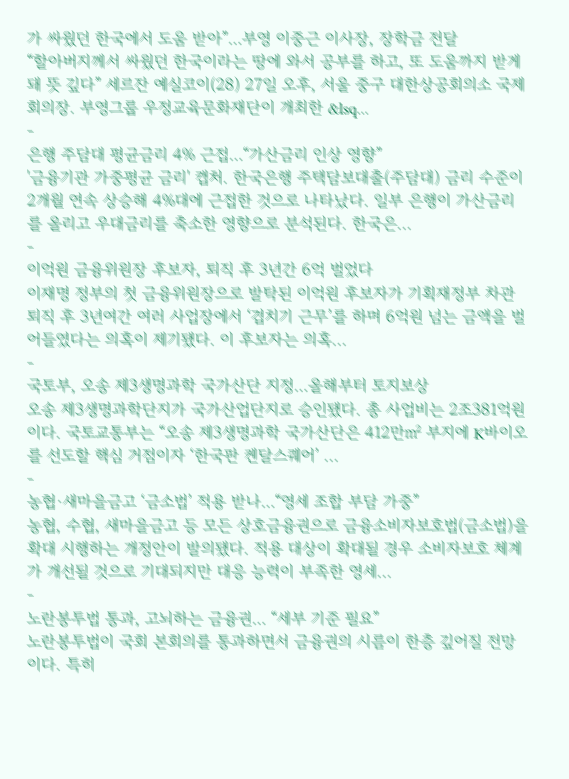가 싸웠던 한국에서 도움 받아”…부영 이중근 이사장, 장학금 전달
“할아버지께서 싸웠던 한국이라는 땅에 와서 공부를 하고, 또 도움까지 받게 돼 뜻 깊다” 세르잔 예실코이(28) 27일 오후, 서울 중구 대한상공회의소 국제회의장. 부영그룹 우정교육문화재단이 개최한 &lsq...
-
은행 주담대 평균금리 4% 근접…“가산금리 인상 영향”
'금융기관 가중평균 금리' 캡처. 한국은행 주택담보대출(주담대) 금리 수준이 2개월 연속 상승해 4%대에 근접한 것으로 나타났다. 일부 은행이 가산금리를 올리고 우대금리를 축소한 영향으로 분석된다. 한국은...
-
이억원 금융위원장 후보자, 퇴직 후 3년간 6억 벌었다
이재명 정부의 첫 금융위원장으로 발탁된 이억원 후보자가 기획재정부 차관 퇴직 후 3년여간 여러 사업장에서 ‘겹치기 근무’를 하며 6억원 넘는 금액을 벌어들였다는 의혹이 제기됐다. 이 후보자는 의혹...
-
국토부, 오송 제3생명과학 국가산단 지정…올해부터 토지보상
오송 제3생명과학단지가 국가산업단지로 승인됐다. 총 사업비는 2조381억원이다. 국토교통부는 “오송 제3생명과학 국가산단은 412만㎡ 부지에 K바이오를 선도할 핵심 거점이자 ‘한국판 켄달스퀘어’ ...
-
농협·새마을금고 ‘금소법’ 적용 받나…“영세 조합 부담 가중”
농협, 수협, 새마을금고 등 모든 상호금융권으로 금융소비자보호법(금소법)을 확대 시행하는 개정안이 발의됐다. 적용 대상이 확대될 경우 소비자보호 체계가 개선될 것으로 기대되지만 대응 능력이 부족한 영세...
-
노란봉투법 통과, 고뇌하는 금융권… “세부 기준 필요”
노란봉투법이 국회 본회의를 통과하면서 금융권의 시름이 한층 깊어질 전망이다. 특히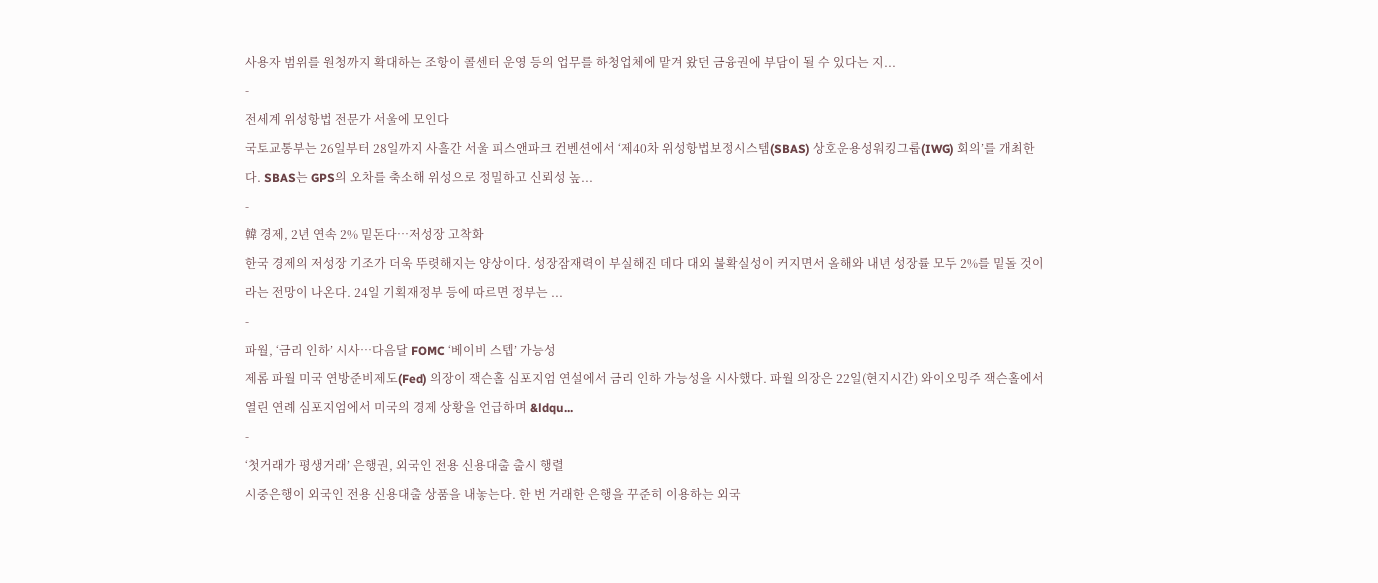사용자 범위를 원청까지 확대하는 조항이 콜센터 운영 등의 업무를 하청업체에 맡겨 왔던 금융권에 부담이 될 수 있다는 지...
-
전세계 위성항법 전문가 서울에 모인다
국토교통부는 26일부터 28일까지 사흘간 서울 피스앤파크 컨벤션에서 ‘제40차 위성항법보정시스템(SBAS) 상호운용성워킹그룹(IWG) 회의’를 개최한다. SBAS는 GPS의 오차를 축소해 위성으로 정밀하고 신뢰성 높...
-
韓 경제, 2년 연속 2% 밑돈다…저성장 고착화
한국 경제의 저성장 기조가 더욱 뚜렷해지는 양상이다. 성장잠재력이 부실해진 데다 대외 불확실성이 커지면서 올해와 내년 성장률 모두 2%를 밑돌 것이라는 전망이 나온다. 24일 기획재정부 등에 따르면 정부는 ...
-
파월, ‘금리 인하’ 시사…다음달 FOMC ‘베이비 스텝’ 가능성
제롬 파월 미국 연방준비제도(Fed) 의장이 잭슨홀 심포지엄 연설에서 금리 인하 가능성을 시사했다. 파월 의장은 22일(현지시간) 와이오밍주 잭슨홀에서 열린 연례 심포지엄에서 미국의 경제 상황을 언급하며 &ldqu...
-
‘첫거래가 평생거래’ 은행권, 외국인 전용 신용대출 출시 행렬
시중은행이 외국인 전용 신용대출 상품을 내놓는다. 한 번 거래한 은행을 꾸준히 이용하는 외국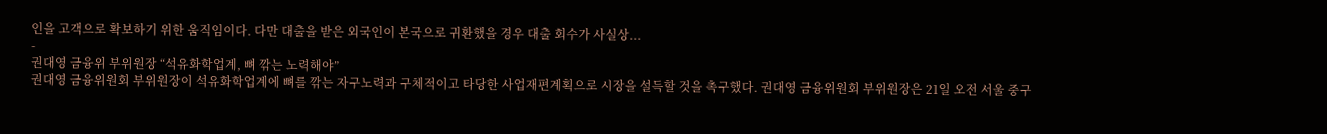인을 고객으로 확보하기 위한 움직임이다. 다만 대출을 받은 외국인이 본국으로 귀환했을 경우 대출 회수가 사실상...
-
권대영 금융위 부위원장 “석유화학업계, 뼈 깎는 노력해야”
권대영 금융위원회 부위원장이 석유화학업계에 뼈를 깎는 자구노력과 구체적이고 타당한 사업재편계획으로 시장을 설득할 것을 촉구했다. 권대영 금융위원회 부위원장은 21일 오전 서울 중구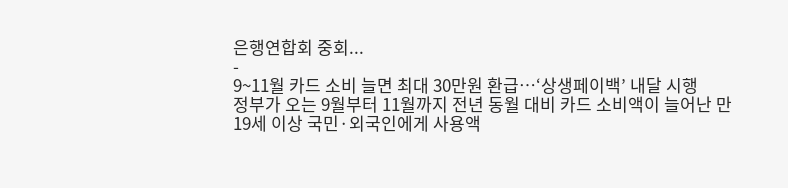은행연합회 중회...
-
9~11월 카드 소비 늘면 최대 30만원 환급…‘상생페이백’ 내달 시행
정부가 오는 9월부터 11월까지 전년 동월 대비 카드 소비액이 늘어난 만 19세 이상 국민·외국인에게 사용액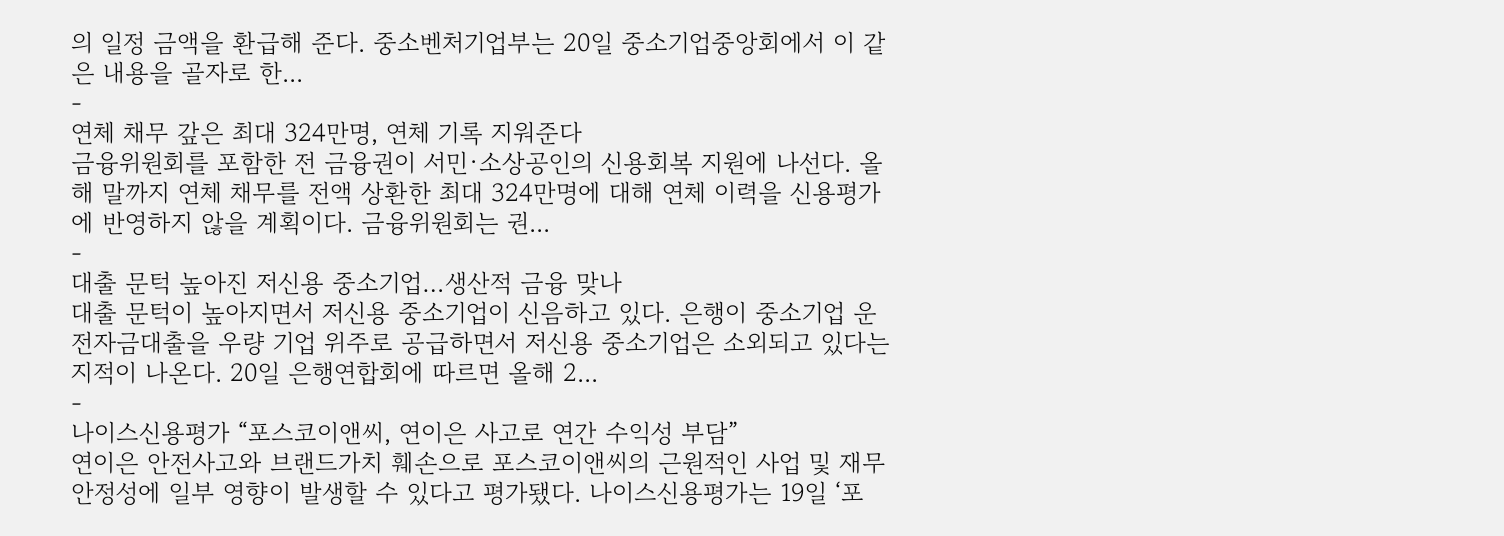의 일정 금액을 환급해 준다. 중소벤처기업부는 20일 중소기업중앙회에서 이 같은 내용을 골자로 한...
-
연체 채무 갚은 최대 324만명, 연체 기록 지워준다
금융위원회를 포함한 전 금융권이 서민·소상공인의 신용회복 지원에 나선다. 올해 말까지 연체 채무를 전액 상환한 최대 324만명에 대해 연체 이력을 신용평가에 반영하지 않을 계획이다. 금융위원회는 권...
-
대출 문턱 높아진 저신용 중소기업…생산적 금융 맞나
대출 문턱이 높아지면서 저신용 중소기업이 신음하고 있다. 은행이 중소기업 운전자금대출을 우량 기업 위주로 공급하면서 저신용 중소기업은 소외되고 있다는 지적이 나온다. 20일 은행연합회에 따르면 올해 2...
-
나이스신용평가 “포스코이앤씨, 연이은 사고로 연간 수익성 부담”
연이은 안전사고와 브랜드가치 훼손으로 포스코이앤씨의 근원적인 사업 및 재무안정성에 일부 영향이 발생할 수 있다고 평가됐다. 나이스신용평가는 19일 ‘포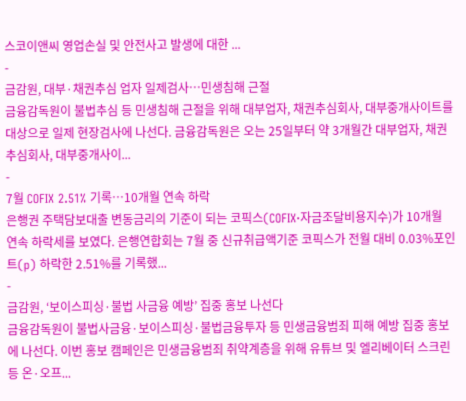스코이앤씨 영업손실 및 안전사고 발생에 대한 ...
-
금감원, 대부·채권추심 업자 일제검사…민생침해 근절
금융감독원이 불법추심 등 민생침해 근절을 위해 대부업자, 채권추심회사, 대부중개사이트를 대상으로 일제 현장검사에 나선다. 금융감독원은 오는 25일부터 약 3개월간 대부업자, 채권추심회사, 대부중개사이...
-
7월 COFIX 2.51% 기록…10개월 연속 하락
은행권 주택담보대출 변동금리의 기준이 되는 코픽스(COFIX·자금조달비용지수)가 10개월 연속 하락세를 보였다. 은행연합회는 7월 중 신규취급액기준 코픽스가 전월 대비 0.03%포인트(p) 하락한 2.51%를 기록했...
-
금감원, ‘보이스피싱·불법 사금융 예방’ 집중 홍보 나선다
금융감독원이 불법사금융·보이스피싱·불법금융투자 등 민생금융범죄 피해 예방 집중 홍보에 나선다. 이번 홍보 캠페인은 민생금융범죄 취약계층을 위해 유튜브 및 엘리베이터 스크린 등 온·오프...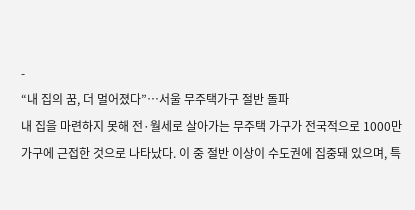-
“내 집의 꿈, 더 멀어졌다”…서울 무주택가구 절반 돌파
내 집을 마련하지 못해 전·월세로 살아가는 무주택 가구가 전국적으로 1000만 가구에 근접한 것으로 나타났다. 이 중 절반 이상이 수도권에 집중돼 있으며, 특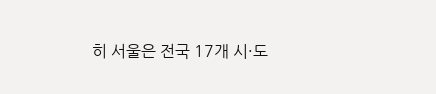히 서울은 전국 17개 시·도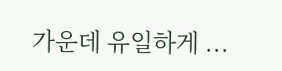가운데 유일하게 ...